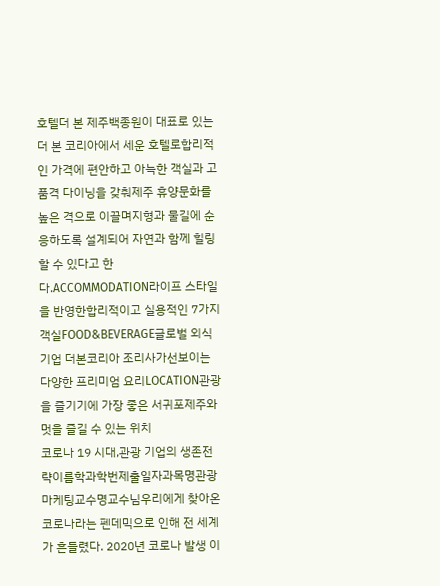호텔더 본 제주백종원이 대표로 있는 더 본 코리아에서 세운 호텔로합리적인 가격에 편안하고 아늑한 객실과 고품격 다이닝을 갖춰제주 휴양문화를 높은 격으로 이끌며지형과 물길에 순응하도록 설계되어 자연과 함께 힐링할 수 있다고 한다.ACCOMMODATION라이프 스타일을 반영한합리적이고 실용적인 7가지 객실FOOD&BEVERAGE글로벌 외식기업 더본코리아 조리사가선보이는 다양한 프리미엄 요리LOCATION관광을 즐기기에 가장 좋은 서귀포제주와 멋을 즐길 수 있는 위치
코로나 19 시대,관광 기업의 생존전략이름학과학번제출일자과목명관광마케팅교수명교수님우리에게 찾아온 코로나라는 펜데믹으로 인해 전 세계가 흔들렸다. 2020년 코로나 발생 이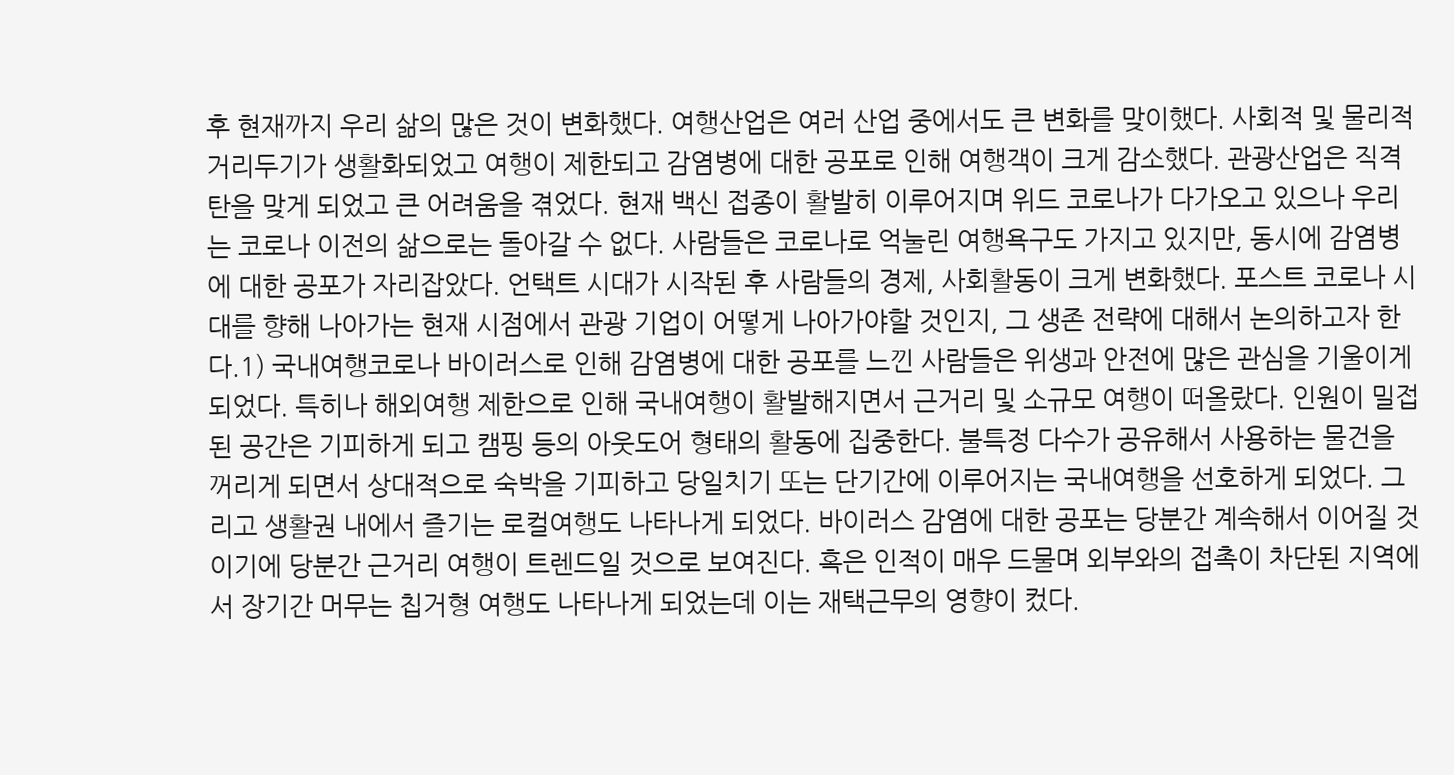후 현재까지 우리 삶의 많은 것이 변화했다. 여행산업은 여러 산업 중에서도 큰 변화를 맞이했다. 사회적 및 물리적 거리두기가 생활화되었고 여행이 제한되고 감염병에 대한 공포로 인해 여행객이 크게 감소했다. 관광산업은 직격탄을 맞게 되었고 큰 어려움을 겪었다. 현재 백신 접종이 활발히 이루어지며 위드 코로나가 다가오고 있으나 우리는 코로나 이전의 삶으로는 돌아갈 수 없다. 사람들은 코로나로 억눌린 여행욕구도 가지고 있지만, 동시에 감염병에 대한 공포가 자리잡았다. 언택트 시대가 시작된 후 사람들의 경제, 사회활동이 크게 변화했다. 포스트 코로나 시대를 향해 나아가는 현재 시점에서 관광 기업이 어떻게 나아가야할 것인지, 그 생존 전략에 대해서 논의하고자 한다.1) 국내여행코로나 바이러스로 인해 감염병에 대한 공포를 느낀 사람들은 위생과 안전에 많은 관심을 기울이게 되었다. 특히나 해외여행 제한으로 인해 국내여행이 활발해지면서 근거리 및 소규모 여행이 떠올랐다. 인원이 밀접된 공간은 기피하게 되고 캠핑 등의 아웃도어 형태의 활동에 집중한다. 불특정 다수가 공유해서 사용하는 물건을 꺼리게 되면서 상대적으로 숙박을 기피하고 당일치기 또는 단기간에 이루어지는 국내여행을 선호하게 되었다. 그리고 생활권 내에서 즐기는 로컬여행도 나타나게 되었다. 바이러스 감염에 대한 공포는 당분간 계속해서 이어질 것이기에 당분간 근거리 여행이 트렌드일 것으로 보여진다. 혹은 인적이 매우 드물며 외부와의 접촉이 차단된 지역에서 장기간 머무는 칩거형 여행도 나타나게 되었는데 이는 재택근무의 영향이 컸다.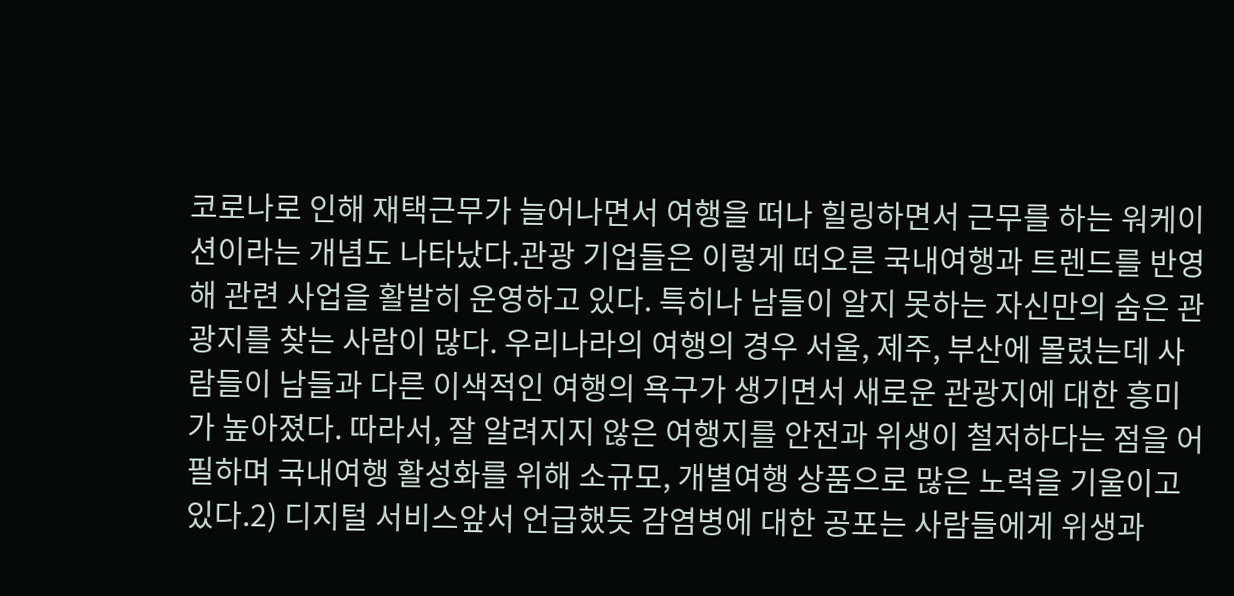코로나로 인해 재택근무가 늘어나면서 여행을 떠나 힐링하면서 근무를 하는 워케이션이라는 개념도 나타났다.관광 기업들은 이렇게 떠오른 국내여행과 트렌드를 반영해 관련 사업을 활발히 운영하고 있다. 특히나 남들이 알지 못하는 자신만의 숨은 관광지를 찾는 사람이 많다. 우리나라의 여행의 경우 서울, 제주, 부산에 몰렸는데 사람들이 남들과 다른 이색적인 여행의 욕구가 생기면서 새로운 관광지에 대한 흥미가 높아졌다. 따라서, 잘 알려지지 않은 여행지를 안전과 위생이 철저하다는 점을 어필하며 국내여행 활성화를 위해 소규모, 개별여행 상품으로 많은 노력을 기울이고 있다.2) 디지털 서비스앞서 언급했듯 감염병에 대한 공포는 사람들에게 위생과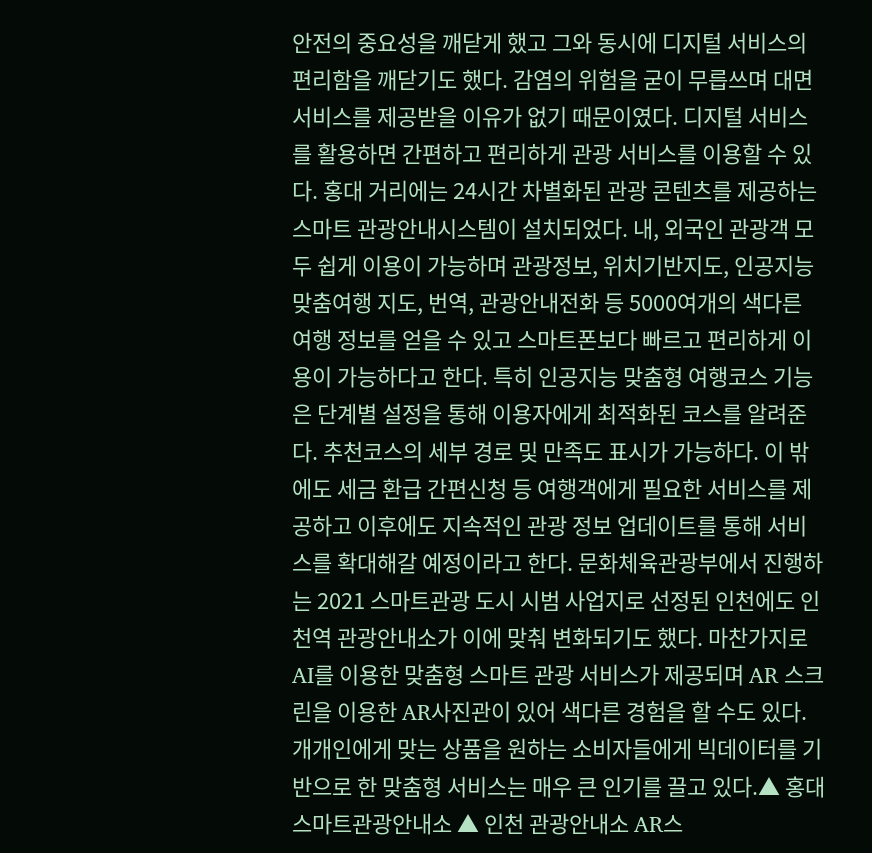안전의 중요성을 깨닫게 했고 그와 동시에 디지털 서비스의 편리함을 깨닫기도 했다. 감염의 위험을 굳이 무릅쓰며 대면 서비스를 제공받을 이유가 없기 때문이였다. 디지털 서비스를 활용하면 간편하고 편리하게 관광 서비스를 이용할 수 있다. 홍대 거리에는 24시간 차별화된 관광 콘텐츠를 제공하는 스마트 관광안내시스템이 설치되었다. 내, 외국인 관광객 모두 쉽게 이용이 가능하며 관광정보, 위치기반지도, 인공지능 맞춤여행 지도, 번역, 관광안내전화 등 5000여개의 색다른 여행 정보를 얻을 수 있고 스마트폰보다 빠르고 편리하게 이용이 가능하다고 한다. 특히 인공지능 맞춤형 여행코스 기능은 단계별 설정을 통해 이용자에게 최적화된 코스를 알려준다. 추천코스의 세부 경로 및 만족도 표시가 가능하다. 이 밖에도 세금 환급 간편신청 등 여행객에게 필요한 서비스를 제공하고 이후에도 지속적인 관광 정보 업데이트를 통해 서비스를 확대해갈 예정이라고 한다. 문화체육관광부에서 진행하는 2021 스마트관광 도시 시범 사업지로 선정된 인천에도 인천역 관광안내소가 이에 맞춰 변화되기도 했다. 마찬가지로 AI를 이용한 맞춤형 스마트 관광 서비스가 제공되며 AR 스크린을 이용한 AR사진관이 있어 색다른 경험을 할 수도 있다. 개개인에게 맞는 상품을 원하는 소비자들에게 빅데이터를 기반으로 한 맞춤형 서비스는 매우 큰 인기를 끌고 있다.▲ 홍대 스마트관광안내소 ▲ 인천 관광안내소 AR스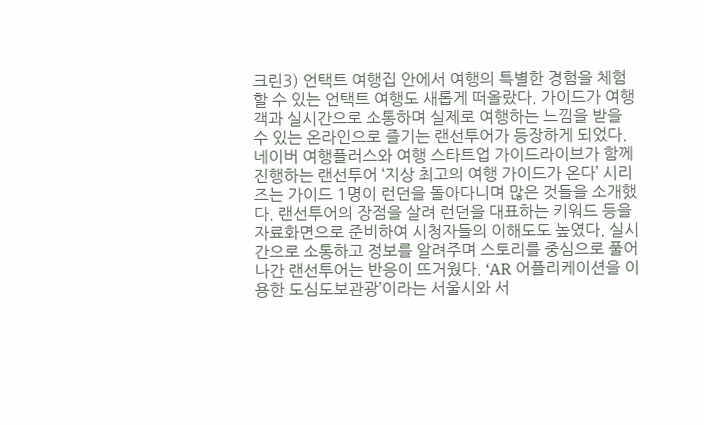크린3) 언택트 여행집 안에서 여행의 특별한 경험을 체험할 수 있는 언택트 여행도 새롭게 떠올랐다. 가이드가 여행객과 실시간으로 소통하며 실제로 여행하는 느낌을 받을 수 있는 온라인으로 즐기는 랜선투어가 등장하게 되었다. 네이버 여행플러스와 여행 스타트업 가이드라이브가 함께 진행하는 랜선투어 ‘지상 최고의 여행 가이드가 온다’ 시리즈는 가이드 1명이 런던을 돌아다니며 많은 것들을 소개했다. 랜선투어의 장점을 살려 런던을 대표하는 키워드 등을 자료화면으로 준비하여 시청자들의 이해도도 높였다. 실시간으로 소통하고 정보를 알려주며 스토리를 중심으로 풀어나간 랜선투어는 반응이 뜨거웠다. ‘AR 어플리케이션을 이용한 도심도보관광’이라는 서울시와 서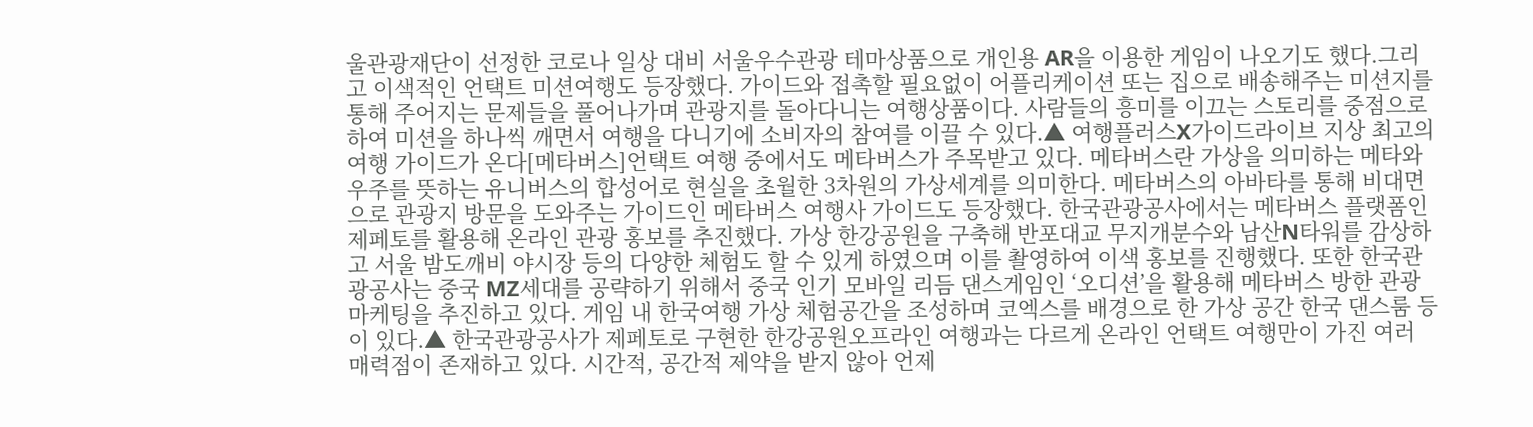울관광재단이 선정한 코로나 일상 대비 서울우수관광 테마상품으로 개인용 AR을 이용한 게임이 나오기도 했다.그리고 이색적인 언택트 미션여행도 등장했다. 가이드와 접촉할 필요없이 어플리케이션 또는 집으로 배송해주는 미션지를 통해 주어지는 문제들을 풀어나가며 관광지를 돌아다니는 여행상품이다. 사람들의 흥미를 이끄는 스토리를 중점으로 하여 미션을 하나씩 깨면서 여행을 다니기에 소비자의 참여를 이끌 수 있다.▲ 여행플러스X가이드라이브 지상 최고의 여행 가이드가 온다[메타버스]언택트 여행 중에서도 메타버스가 주목받고 있다. 메타버스란 가상을 의미하는 메타와 우주를 뜻하는 유니버스의 합성어로 현실을 초월한 3차원의 가상세계를 의미한다. 메타버스의 아바타를 통해 비대면으로 관광지 방문을 도와주는 가이드인 메타버스 여행사 가이드도 등장했다. 한국관광공사에서는 메타버스 플랫폼인 제페토를 활용해 온라인 관광 홍보를 추진했다. 가상 한강공원을 구축해 반포대교 무지개분수와 남산N타워를 감상하고 서울 밤도깨비 야시장 등의 다양한 체험도 할 수 있게 하였으며 이를 촬영하여 이색 홍보를 진행했다. 또한 한국관광공사는 중국 MZ세대를 공략하기 위해서 중국 인기 모바일 리듬 댄스게임인 ‘오디션’을 활용해 메타버스 방한 관광 마케팅을 추진하고 있다. 게임 내 한국여행 가상 체험공간을 조성하며 코엑스를 배경으로 한 가상 공간 한국 댄스룸 등이 있다.▲ 한국관광공사가 제페토로 구현한 한강공원오프라인 여행과는 다르게 온라인 언택트 여행만이 가진 여러 매력점이 존재하고 있다. 시간적, 공간적 제약을 받지 않아 언제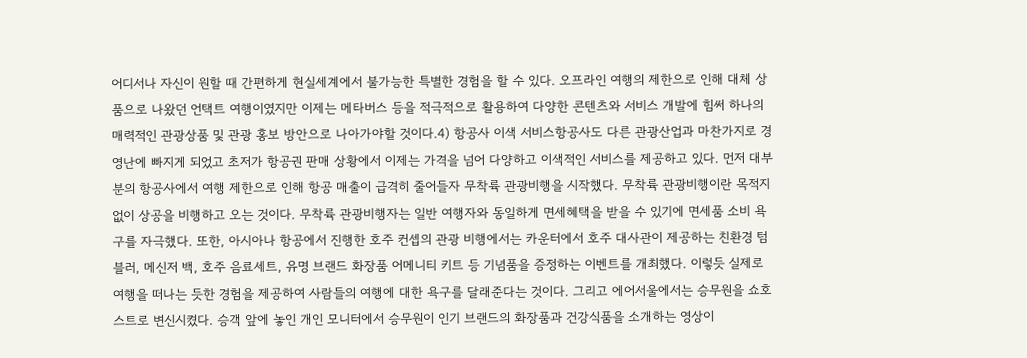어디서나 자신이 원할 때 간편하게 현실세계에서 불가능한 특별한 경험을 할 수 있다. 오프라인 여행의 제한으로 인해 대체 상품으로 나왔던 언택트 여행이였지만 이제는 메타버스 등을 적극적으로 활용하여 다양한 콘텐츠와 서비스 개발에 힘써 하나의 매력적인 관광상품 및 관광 홍보 방안으로 나아가야할 것이다.4) 항공사 이색 서비스항공사도 다른 관광산업과 마찬가지로 경영난에 빠지게 되었고 초저가 항공권 판매 상황에서 이제는 가격을 넘어 다양하고 이색적인 서비스를 제공하고 있다. 먼저 대부분의 항공사에서 여행 제한으로 인해 항공 매출이 급격히 줄어들자 무착륙 관광비행을 시작했다. 무착륙 관광비행이란 목적지 없이 상공을 비행하고 오는 것이다. 무착륙 관광비행자는 일반 여행자와 동일하게 면세혜택을 받을 수 있기에 면세품 소비 욕구를 자극했다. 또한, 아시아나 항공에서 진행한 호주 컨셉의 관광 비행에서는 카운터에서 호주 대사관이 제공하는 친환경 텀블러, 메신저 백, 호주 음료세트, 유명 브랜드 화장품 어메니티 키트 등 기념품을 증정하는 이벤트를 개최했다. 이렇듯 실제로 여행을 떠나는 듯한 경험을 제공하여 사람들의 여행에 대한 욕구를 달래준다는 것이다. 그리고 에어서울에서는 승무원을 쇼호스트로 변신시켰다. 승객 앞에 놓인 개인 모니터에서 승무원이 인기 브랜드의 화장품과 건강식품을 소개하는 영상이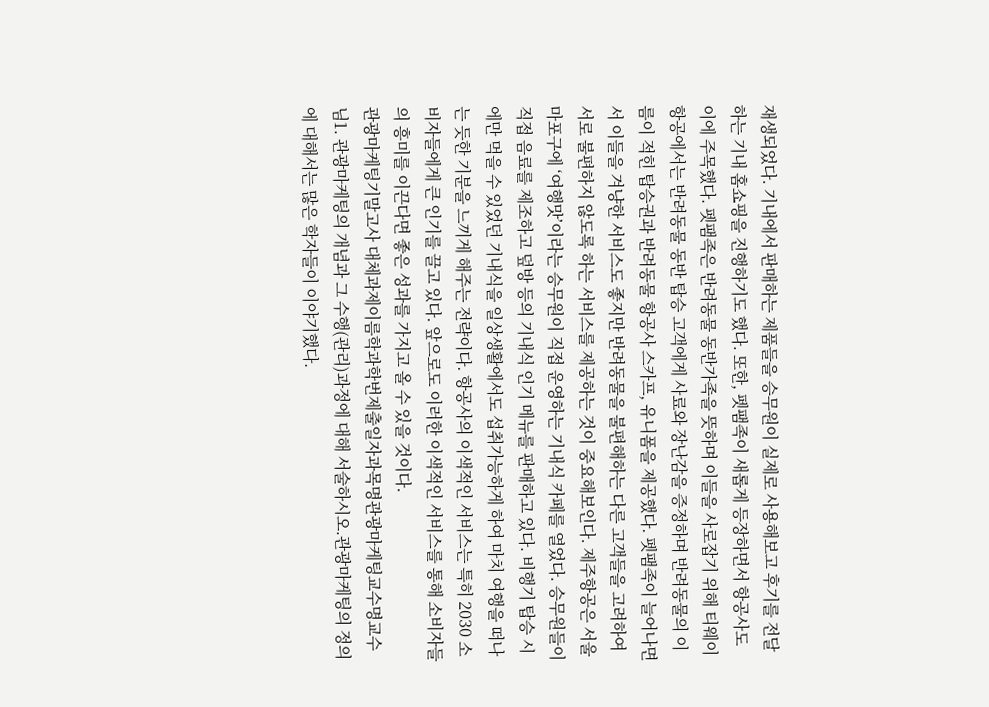재생되었다. 기내에서 판매하는 제품들을 승무원이 실제로 사용해보고 후기를 전달하는 기내 홈쇼핑을 진행하기도 했다. 또한, 펫팸족이 새롭게 등장하면서 항공사도 이에 주목했다. 펫팸족은 반려동물 동반가족을 뜻하며 이들을 사로잡기 위해 티웨이 항공에서는 반려동물 동반 탑승 고객에게 사료와 장난감을 증정하며 반려동물의 이름이 적힌 탑승권과 반려동물 항공사 스카프, 유니폼을 제공했다. 펫팸족이 늘어나면서 이들을 겨냥한 서비스도 좋지만 반려동물을 불편해하는 다른 고객들을 고려하여 서로 불편하지 않도록 하는 서비스를 제공하는 것이 중요해보인다. 제주항공은 서울 마포구에 ‘여행맛’이라는 승무원이 직접 운영하는 기내식 카페를 열었다. 승무원들이 직접 음료를 제조하고 덮방 등의 기내식 인기 메뉴를 판매하고 있다. 비행기 탑승 시에만 먹을 수 있었던 기내식을 일상생활에서도 섭취가능하게 하여 마치 여행을 떠나는 듯한 기분을 느끼게 해주는 전략이다. 항공사의 이색적인 서비스는 특히 2030 소비자들에게 큰 인기를 끌고 있다. 앞으로도 이러한 이색적인 서비스를 통해 소비자들의 흥미를 이끈다면 좋은 성과를 가지고 올 수 있을 것이다.
관광마케팅기말고사 대체과제이름학과학번제출일자과목명관광마케팅교수명교수님1. 관광마케팅의 개념과 그 수행(관리)과정에 대해 서술하시오.관광마케팅의 정의에 대해서는 많은 학자들이 이야기했다.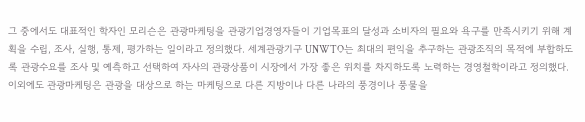그 중에서도 대표적인 학자인 모리슨은 관광마케팅을 관광기업경영자들이 기업목표의 달성과 소비자의 필요와 욕구를 만족시키기 위해 계획을 수립, 조사, 실행, 통제, 평가하는 일이라고 정의했다. 세계관광기구 UNWTO는 최대의 편익을 추구하는 관광조직의 목적에 부합하도록 관광수요를 조사 및 예측하고 선택하여 자사의 관광상품이 시장에서 가장 좋은 위치를 차지하도록 노력하는 경영철학이라고 정의했다. 이외에도 관광마케팅은 관광을 대상으로 하는 마케팅으로 다른 지방이나 다른 나라의 풍경이나 풍물을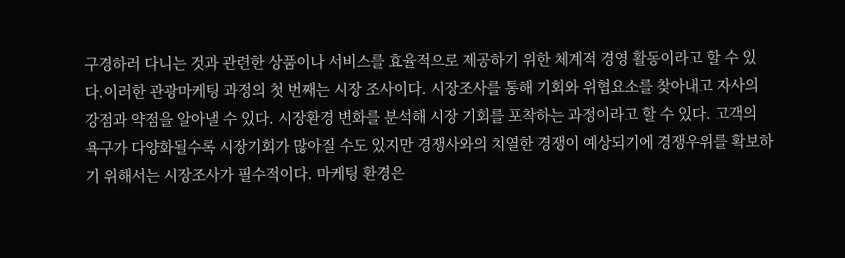구경하러 다니는 것과 관련한 상품이나 서비스를 효율적으로 제공하기 위한 체계적 경영 활동이라고 할 수 있다.이러한 관광마케팅 과정의 첫 번째는 시장 조사이다. 시장조사를 통해 기회와 위협요소를 찾아내고 자사의 강점과 약점을 알아낼 수 있다. 시장환경 변화를 분석해 시장 기회를 포착하는 과정이라고 할 수 있다. 고객의 욕구가 다양화될수록 시장기회가 많아질 수도 있지만 경쟁사와의 치열한 경쟁이 예상되기에 경쟁우위를 확보하기 위해서는 시장조사가 필수적이다. 마케팅 환경은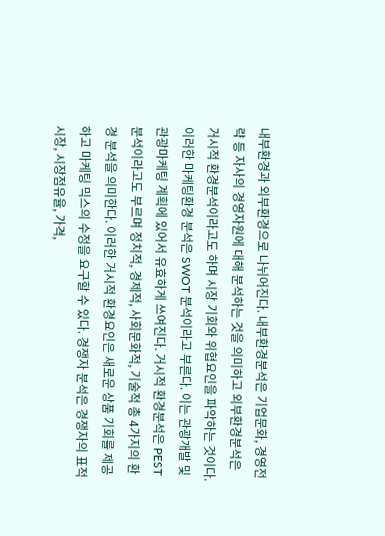내부환경과 외부환경으로 나뉘어진다. 내부환경분석은 기업문화, 경영전략 등 자사의 경영자원에 대해 분석하는 것을 의미하고 외부환경분석은 거시적 환경분석이라고도 하며 시장 기회와 위협요인을 파악하는 것이다. 이러한 마케팅환경 분석은 SWOT 분석이라고 부른다. 이는 관광개발 및 관광마케팅 계획에 있어서 유효하게 쓰여진다. 거시적 환경분석은 PEST 분석이라고도 부르며 정치적, 경제적, 사회문화적, 기술적 총 4가지의 환경 분석을 의미한다. 이러한 거시적 환경요인은 새로운 상품 기회를 제공하고 마케팅 믹스의 수정을 요구할 수 있다. 경쟁자 분석은 경쟁자의 표적시장, 시장점유율, 가격,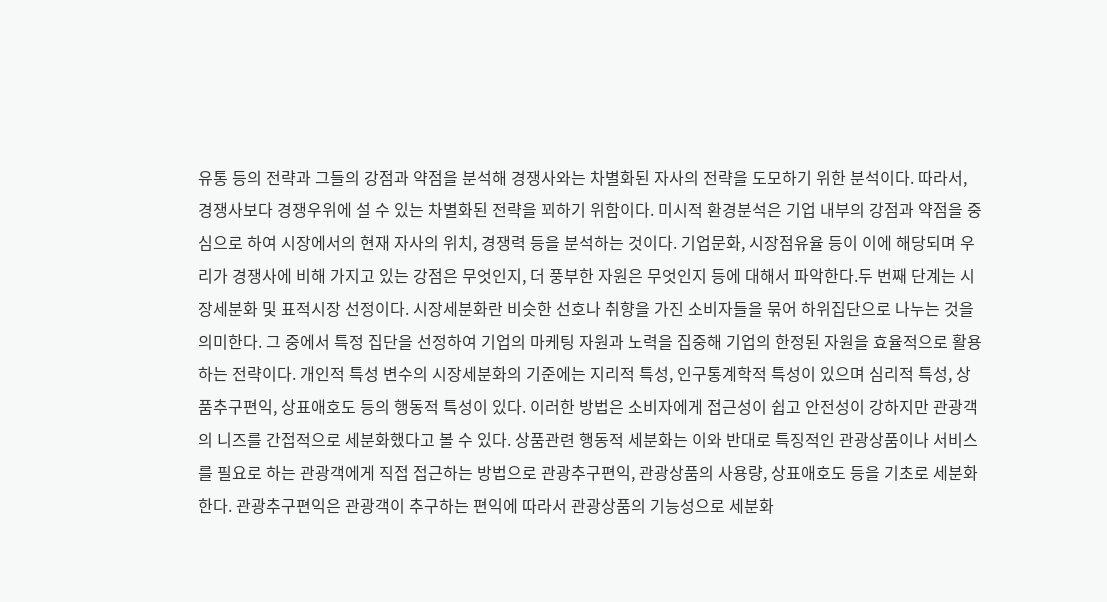유통 등의 전략과 그들의 강점과 약점을 분석해 경쟁사와는 차별화된 자사의 전략을 도모하기 위한 분석이다. 따라서, 경쟁사보다 경쟁우위에 설 수 있는 차별화된 전략을 꾀하기 위함이다. 미시적 환경분석은 기업 내부의 강점과 약점을 중심으로 하여 시장에서의 현재 자사의 위치, 경쟁력 등을 분석하는 것이다. 기업문화, 시장점유율 등이 이에 해당되며 우리가 경쟁사에 비해 가지고 있는 강점은 무엇인지, 더 풍부한 자원은 무엇인지 등에 대해서 파악한다.두 번째 단계는 시장세분화 및 표적시장 선정이다. 시장세분화란 비슷한 선호나 취향을 가진 소비자들을 묶어 하위집단으로 나누는 것을 의미한다. 그 중에서 특정 집단을 선정하여 기업의 마케팅 자원과 노력을 집중해 기업의 한정된 자원을 효율적으로 활용하는 전략이다. 개인적 특성 변수의 시장세분화의 기준에는 지리적 특성, 인구통계학적 특성이 있으며 심리적 특성, 상품추구편익, 상표애호도 등의 행동적 특성이 있다. 이러한 방법은 소비자에게 접근성이 쉽고 안전성이 강하지만 관광객의 니즈를 간접적으로 세분화했다고 볼 수 있다. 상품관련 행동적 세분화는 이와 반대로 특징적인 관광상품이나 서비스를 필요로 하는 관광객에게 직접 접근하는 방법으로 관광추구편익, 관광상품의 사용량, 상표애호도 등을 기초로 세분화한다. 관광추구편익은 관광객이 추구하는 편익에 따라서 관광상품의 기능성으로 세분화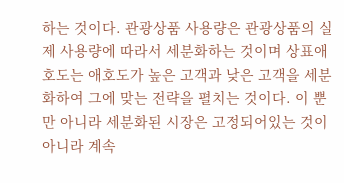하는 것이다. 관광상품 사용량은 관광상품의 실제 사용량에 따라서 세분화하는 것이며 상표애호도는 애호도가 높은 고객과 낮은 고객을 세분화하여 그에 맞는 전략을 펼치는 것이다. 이 뿐만 아니라 세분화된 시장은 고정되어있는 것이 아니라 계속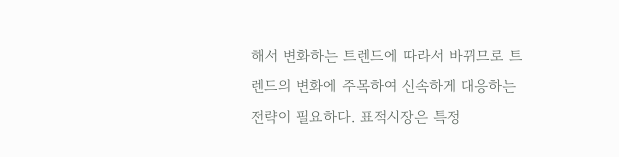해서 변화하는 트렌드에 따라서 바뀌므로 트렌드의 변화에 주목하여 신속하게 대응하는 전략이 필요하다. 표적시장은 특정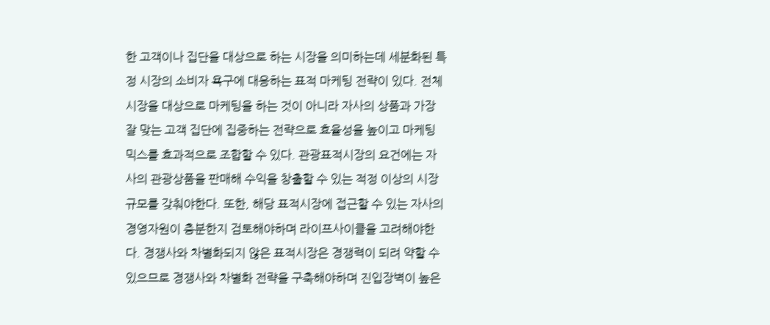한 고객이나 집단을 대상으로 하는 시장을 의미하는데 세분화된 특정 시장의 소비자 욕구에 대응하는 표적 마케팅 전략이 있다. 전체 시장을 대상으로 마케팅을 하는 것이 아니라 자사의 상품과 가장 잘 맞는 고객 집단에 집중하는 전략으로 효율성을 높이고 마케팅 믹스를 효과적으로 조합할 수 있다. 관광표적시장의 요건에는 자사의 관광상품을 판매해 수익을 창출할 수 있는 적정 이상의 시장 규모를 갖춰야한다. 또한, 해당 표적시장에 접근할 수 있는 자사의 경영자원이 충분한지 검토해야하며 라이프사이클을 고려해야한다. 경쟁사와 차별화되지 않은 표적시장은 경쟁력이 되려 약할 수 있으므로 경쟁사와 차별화 전략을 구축해야하며 진입장벽이 높은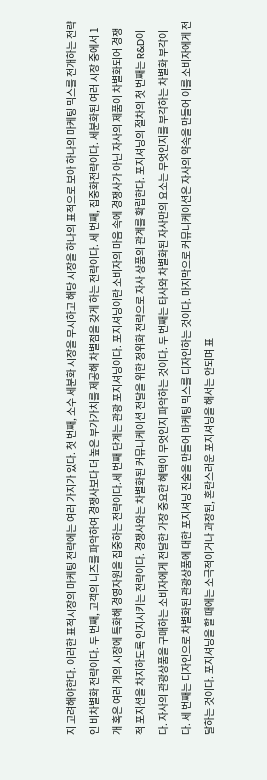지 고려해야한다. 이러한 표적시장의 마케팅 전략에는 여러 가지가 있다. 첫 번째, 소수 세분화 시장을 무시하고 해당 시장을 하나의 표적으로 보아 하나의 마케팅 믹스를 전개하는 전략인 비차별화 전략이다. 두 번째, 고객의 니즈를 파악하여 경쟁사보다 더 높은 부가가치를 제공해 차별점을 갖게 하는 전략이다. 세 번째, 집중화전략이다. 세분화된 여러 시장 중에서 1개 혹은 여러 개의 시장에 특화해 경영자원을 집중하는 전략이다.세 번째 단계는 관광 포지셔닝이다. 포지셔닝이란 소비자의 마음 속에 경쟁사가 아닌 자사의 제품이 차별화되어 경쟁적 포지션을 차지하도록 인지시키는 전략이다. 경쟁사와는 차별화된 커뮤니케이션 전달을 위한 정위화 전략으로 자사 상품의 관계를 확립한다. 포지셔닝의 절차의 첫 번째는 R&D이다. 자사의 관광상품을 구매하는 소비자에게 전달한 가장 중요한 혜택이 무엇인지 파악하는 것이다. 두 번째는 타사와 차별화된 자사만의 요소는 무엇인지를 부각하는 차별화 부각이다. 세 번째는 디자인으로 차별화된 관광상품에 대한 포지셔닝 진술을 만들어 마케팅 믹스를 디자인하는 것이다. 마지막으로 커뮤니케이션은 자사의 약속을 만들어 이를 소비자에게 전달하는 것이다. 포지셔닝을 할 때에는 소극적이거나 과장된, 혼란스러운 포지셔닝을 해서는 안되며 표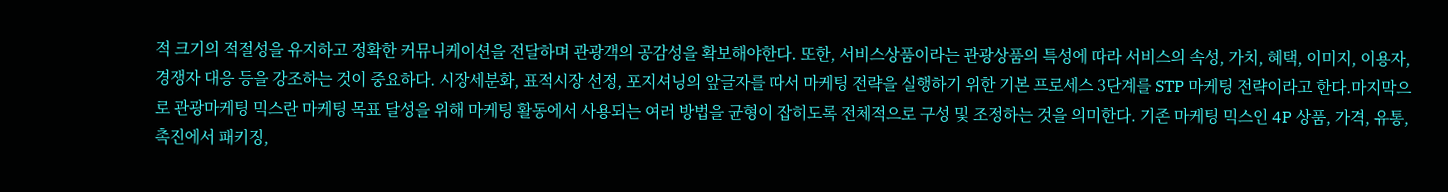적 크기의 적절성을 유지하고 정확한 커뮤니케이션을 전달하며 관광객의 공감성을 확보해야한다. 또한, 서비스상품이라는 관광상품의 특성에 따라 서비스의 속성, 가치, 혜택, 이미지, 이용자, 경쟁자 대응 등을 강조하는 것이 중요하다. 시장세분화, 표적시장 선정, 포지셔닝의 앞글자를 따서 마케팅 전략을 실행하기 위한 기본 프로세스 3단계를 STP 마케팅 전략이라고 한다.마지막으로 관광마케팅 믹스란 마케팅 목표 달성을 위해 마케팅 활동에서 사용되는 여러 방법을 균형이 잡히도록 전체적으로 구성 및 조정하는 것을 의미한다. 기존 마케팅 믹스인 4P 상품, 가격, 유통, 촉진에서 패키징,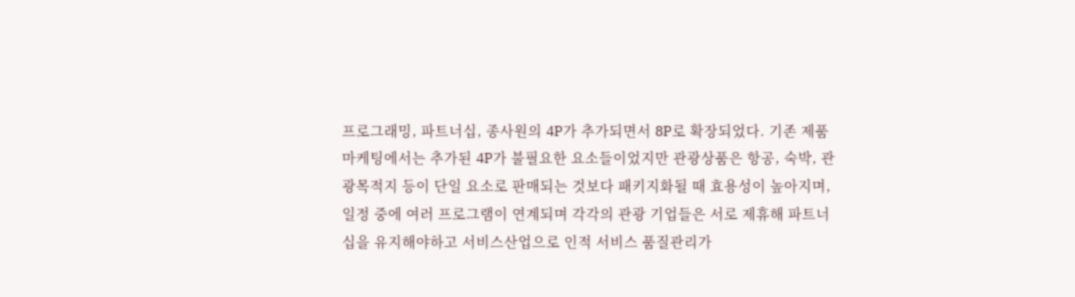프로그래밍, 파트너십, 종사원의 4P가 추가되면서 8P로 확장되었다. 기존 제품 마케팅에서는 추가된 4P가 불필요한 요소들이었지만 관광상품은 항공, 숙박, 관광목적지 등이 단일 요소로 판매되는 것보다 패키지화될 때 효용성이 높아지며, 일정 중에 여러 프로그램이 연계되며 각각의 관광 기업들은 서로 제휴해 파트너십을 유지해야하고 서비스산업으로 인적 서비스 품질관리가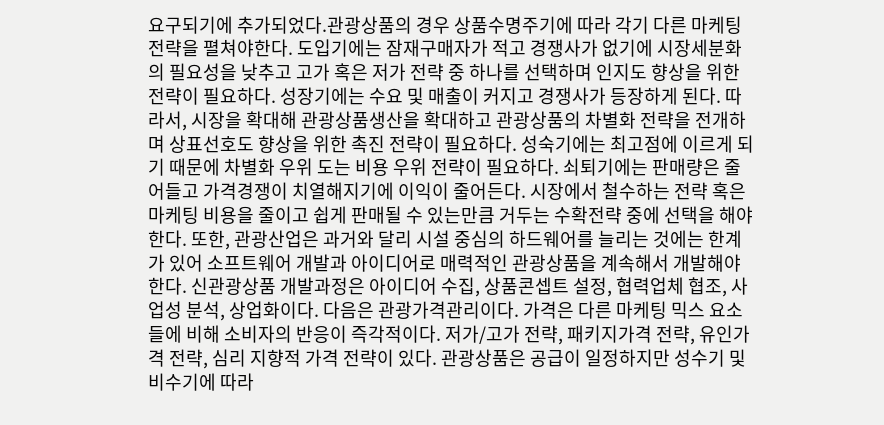요구되기에 추가되었다.관광상품의 경우 상품수명주기에 따라 각기 다른 마케팅 전략을 펼쳐야한다. 도입기에는 잠재구매자가 적고 경쟁사가 없기에 시장세분화의 필요성을 낮추고 고가 혹은 저가 전략 중 하나를 선택하며 인지도 향상을 위한 전략이 필요하다. 성장기에는 수요 및 매출이 커지고 경쟁사가 등장하게 된다. 따라서, 시장을 확대해 관광상품생산을 확대하고 관광상품의 차별화 전략을 전개하며 상표선호도 향상을 위한 촉진 전략이 필요하다. 성숙기에는 최고점에 이르게 되기 때문에 차별화 우위 도는 비용 우위 전략이 필요하다. 쇠퇴기에는 판매량은 줄어들고 가격경쟁이 치열해지기에 이익이 줄어든다. 시장에서 철수하는 전략 혹은 마케팅 비용을 줄이고 쉽게 판매될 수 있는만큼 거두는 수확전략 중에 선택을 해야한다. 또한, 관광산업은 과거와 달리 시설 중심의 하드웨어를 늘리는 것에는 한계가 있어 소프트웨어 개발과 아이디어로 매력적인 관광상품을 계속해서 개발해야한다. 신관광상품 개발과정은 아이디어 수집, 상품콘셉트 설정, 협력업체 협조, 사업성 분석, 상업화이다. 다음은 관광가격관리이다. 가격은 다른 마케팅 믹스 요소들에 비해 소비자의 반응이 즉각적이다. 저가/고가 전략, 패키지가격 전략, 유인가격 전략, 심리 지향적 가격 전략이 있다. 관광상품은 공급이 일정하지만 성수기 및 비수기에 따라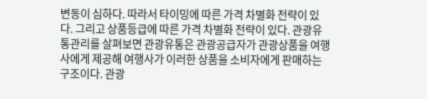변동이 심하다. 따라서 타이밍에 따른 가격 차별화 전략이 있다. 그리고 상품등급에 따른 가격 차별화 전략이 있다. 관광유통관리를 살펴보면 관광유통은 관광공급자가 관광상품을 여행사에게 제공해 여행사가 이러한 상품을 소비자에게 판매하는 구조이다. 관광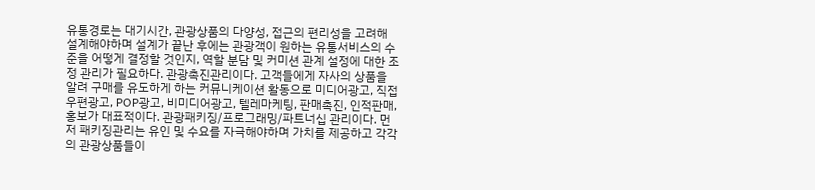유통경로는 대기시간, 관광상품의 다양성, 접근의 편리성을 고려해 설계해야하며 설계가 끝난 후에는 관광객이 원하는 유통서비스의 수준을 어떻게 결정할 것인지, 역할 분담 및 커미션 관계 설정에 대한 조정 관리가 필요하다. 관광촉진관리이다. 고객들에게 자사의 상품을 알려 구매를 유도하게 하는 커뮤니케이션 활동으로 미디어광고, 직접우편광고, POP광고, 비미디어광고, 텔레마케팅, 판매촉진, 인적판매, 홍보가 대표적이다. 관광패키징/프로그래밍/파트너십 관리이다. 먼저 패키징관리는 유인 및 수요를 자극해야하며 가치를 제공하고 각각의 관광상품들이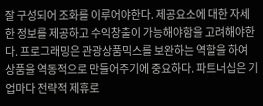잘 구성되어 조화를 이루어야한다. 제공요소에 대한 자세한 정보를 제공하고 수익창출이 가능해야함을 고려해야한다. 프로그래밍은 관광상품믹스를 보완하는 역할을 하여 상품을 역동적으로 만들어주기에 중요하다. 파트너십은 기업마다 전략적 제휴로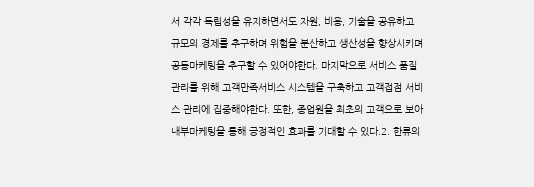서 각각 독립성을 유지하면서도 자원, 비용, 기술을 공유하고 규모의 경제를 추구하며 위험을 분산하고 생산성을 향상시키며 공동마케팅을 추구할 수 있어야한다. 마지막으로 서비스 품질관리를 위해 고객만족서비스 시스템을 구축하고 고객접점 서비스 관리에 집중해야한다. 또한, 종업원을 최초의 고객으로 보아 내부마케팅을 통해 긍정적인 효과를 기대할 수 있다.2. 한류의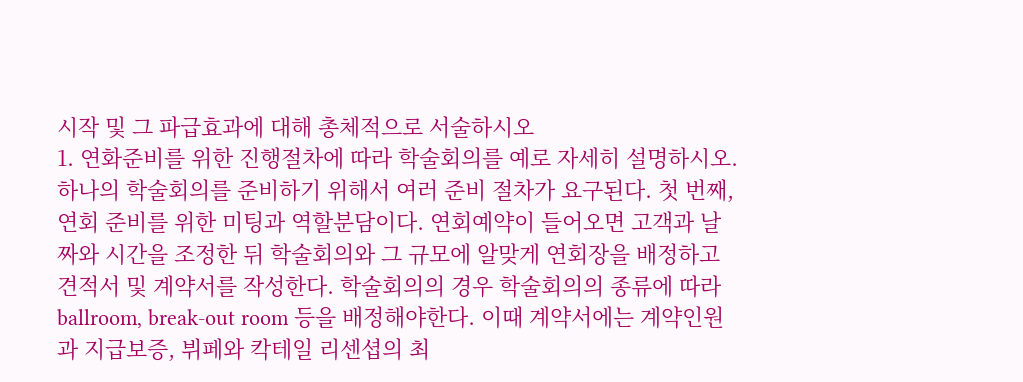시작 및 그 파급효과에 대해 총체적으로 서술하시오
1. 연화준비를 위한 진행절차에 따라 학술회의를 예로 자세히 설명하시오.하나의 학술회의를 준비하기 위해서 여러 준비 절차가 요구된다. 첫 번째, 연회 준비를 위한 미팅과 역할분담이다. 연회예약이 들어오면 고객과 날짜와 시간을 조정한 뒤 학술회의와 그 규모에 알맞게 연회장을 배정하고 견적서 및 계약서를 작성한다. 학술회의의 경우 학술회의의 종류에 따라 ballroom, break-out room 등을 배정해야한다. 이때 계약서에는 계약인원과 지급보증, 뷔페와 칵테일 리센셥의 최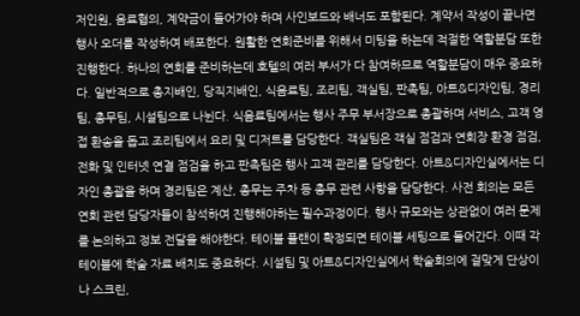저인원, 음료협의, 계약금이 들어가야 하며 사인보드와 배너도 포함된다. 계약서 작성이 끝나면 행사 오더를 작성하여 배포한다. 원활한 연회준비를 위해서 미팅을 하는데 적절한 역할분담 또한 진행한다. 하나의 연회를 준비하는데 호텔의 여러 부서가 다 참여하므로 역할분담이 매우 중요하다. 일반적으로 총지배인, 당직지배인, 식음료팀, 조리팀, 객실팀, 판촉팀, 아트&디자인팀, 경리팀, 총무팀, 시설팀으로 나뉜다. 식음료팀에서는 행사 주무 부서장으로 총괄하며 서비스, 고객 영접 환송을 돕고 조리팀에서 요리 및 디저트를 담당한다. 객실팀은 객실 점검과 연회장 환경 점검, 전화 및 인터넷 연결 점검을 하고 판촉팀은 행사 고객 관리를 담당한다. 아트&디자인실에서는 디자인 총괄을 하며 경리팀은 계산, 총무는 주차 등 총무 관련 사항을 담당한다. 사전 회의는 모든 연회 관련 담당자들이 참석하여 진행해야하는 필수과정이다. 행사 규모와는 상관없이 여러 문제를 논의하고 정보 전달을 해야한다. 테이블 플랜이 확정되면 테이블 세팅으로 들어간다. 이때 각 테이블에 학술 자료 배치도 중요하다. 시설팀 및 아트&디자인실에서 학술회의에 걸맞게 단상이나 스크린,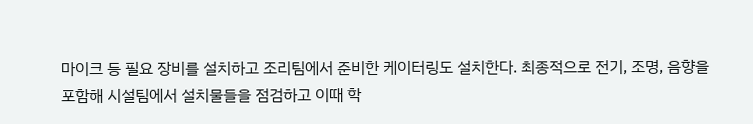마이크 등 필요 장비를 설치하고 조리팀에서 준비한 케이터링도 설치한다. 최종적으로 전기, 조명, 음향을 포함해 시설팀에서 설치물들을 점검하고 이때 학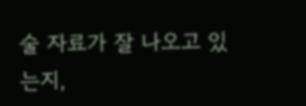술 자료가 잘 나오고 있는지,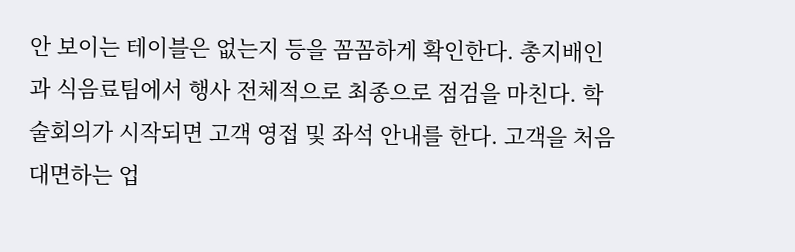안 보이는 테이블은 없는지 등을 꼼꼼하게 확인한다. 총지배인과 식음료팀에서 행사 전체적으로 최종으로 점검을 마친다. 학술회의가 시작되면 고객 영접 및 좌석 안내를 한다. 고객을 처음 대면하는 업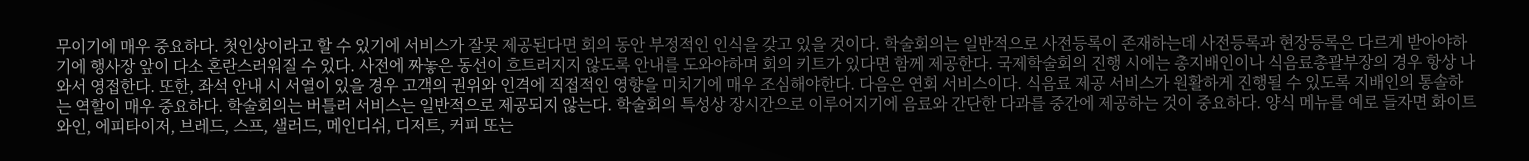무이기에 매우 중요하다. 첫인상이라고 할 수 있기에 서비스가 잘못 제공된다면 회의 동안 부정적인 인식을 갖고 있을 것이다. 학술회의는 일반적으로 사전등록이 존재하는데 사전등록과 현장등록은 다르게 받아야하기에 행사장 앞이 다소 혼란스러워질 수 있다. 사전에 짜놓은 동선이 흐트러지지 않도록 안내를 도와야하며 회의 키트가 있다면 함께 제공한다. 국제학술회의 진행 시에는 총지배인이나 식음료총괄부장의 경우 항상 나와서 영접한다. 또한, 좌석 안내 시 서열이 있을 경우 고객의 권위와 인격에 직접적인 영향을 미치기에 매우 조심해야한다. 다음은 연회 서비스이다. 식음료 제공 서비스가 원활하게 진행될 수 있도록 지배인의 통솔하는 역할이 매우 중요하다. 학술회의는 버틀러 서비스는 일반적으로 제공되지 않는다. 학술회의 특성상 장시간으로 이루어지기에 음료와 간단한 다과를 중간에 제공하는 것이 중요하다. 양식 메뉴를 예로 들자면 화이트 와인, 에피타이저, 브레드, 스프, 샐러드, 메인디쉬, 디저트, 커피 또는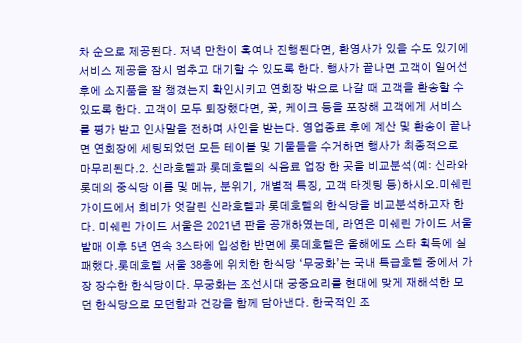차 순으로 제공된다. 저녁 만찬이 혹여나 진행된다면, 환영사가 있을 수도 있기에 서비스 제공을 잠시 멈추고 대기할 수 있도록 한다. 행사가 끝나면 고객이 일어선 후에 소지품을 잘 챙겼는지 확인시키고 연회장 밖으로 나갈 때 고객을 환송할 수 있도록 한다. 고객이 모두 퇴장했다면, 꽃, 케이크 등을 포장해 고객에게 서비스를 평가 받고 인사말을 전하며 사인을 받는다. 영업종료 후에 계산 및 환송이 끝나면 연회장에 세팅되었던 모든 테이블 및 기물들을 수거하면 행사가 최종적으로 마무리된다.2. 신라호텔과 롯데호텔의 식음료 업장 한 곳을 비교분석(예: 신라와 롯데의 중식당 이름 및 메뉴, 분위기, 개별적 특징, 고객 타겟팅 등)하시오.미쉐린 가이드에서 희비가 엇갈린 신라호텔과 롯데호텔의 한식당을 비교분석하고자 한다. 미쉐린 가이드 서울은 2021년 판을 공개하였는데, 라연은 미쉐린 가이드 서울 발매 이후 5년 연속 3스타에 입성한 반면에 롯데호텔은 올해에도 스타 획득에 실패했다.롯데호텔 서울 38층에 위치한 한식당 ‘무궁화’는 국내 특급호텔 중에서 가장 장수한 한식당이다. 무궁화는 조선시대 궁중요리를 현대에 맞게 재해석한 모던 한식당으로 모던함과 건강을 함께 담아낸다. 한국적인 조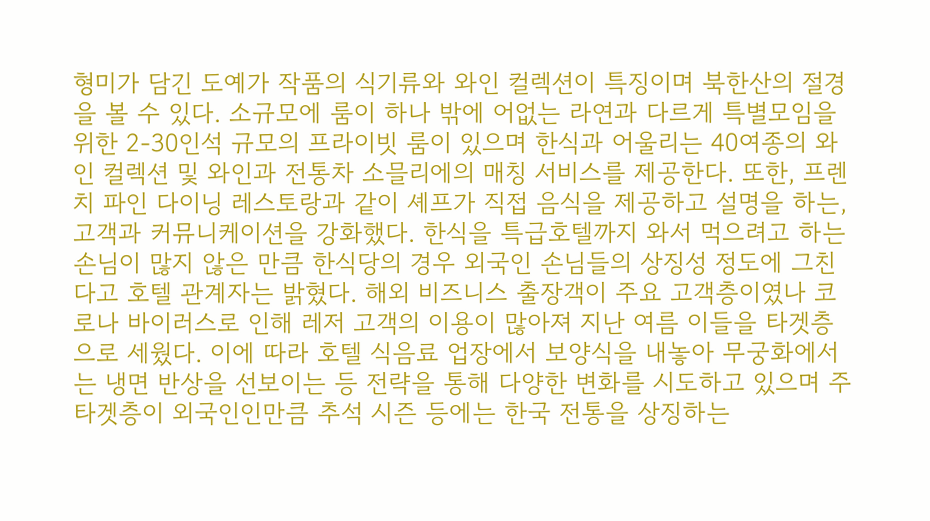형미가 담긴 도예가 작품의 식기류와 와인 컬렉션이 특징이며 북한산의 절경을 볼 수 있다. 소규모에 룸이 하나 밖에 어없는 라연과 다르게 특별모임을 위한 2-30인석 규모의 프라이빗 룸이 있으며 한식과 어울리는 40여종의 와인 컬렉션 및 와인과 전통차 소믈리에의 매칭 서비스를 제공한다. 또한, 프렌치 파인 다이닝 레스토랑과 같이 셰프가 직접 음식을 제공하고 설명을 하는, 고객과 커뮤니케이션을 강화했다. 한식을 특급호텔까지 와서 먹으려고 하는 손님이 많지 않은 만큼 한식당의 경우 외국인 손님들의 상징성 정도에 그친다고 호텔 관계자는 밝혔다. 해외 비즈니스 출장객이 주요 고객층이였나 코로나 바이러스로 인해 레저 고객의 이용이 많아져 지난 여름 이들을 타겟층으로 세웠다. 이에 따라 호텔 식음료 업장에서 보양식을 내놓아 무궁화에서는 냉면 반상을 선보이는 등 전략을 통해 다양한 변화를 시도하고 있으며 주 타겟층이 외국인인만큼 추석 시즌 등에는 한국 전통을 상징하는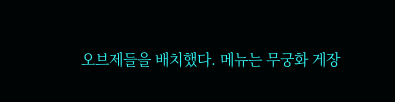오브제들을 배치했다. 메뉴는 무궁화 게장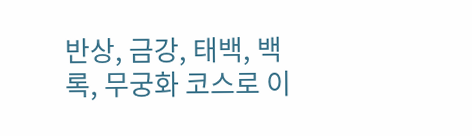반상, 금강, 태백, 백록, 무궁화 코스로 이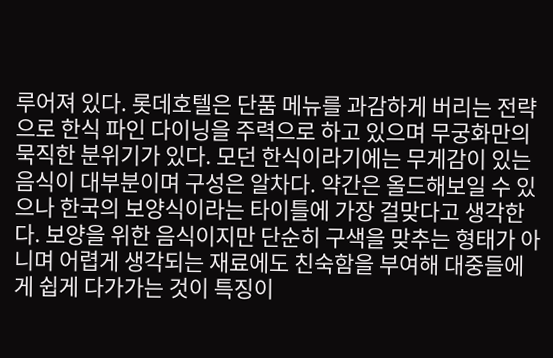루어져 있다. 롯데호텔은 단품 메뉴를 과감하게 버리는 전략으로 한식 파인 다이닝을 주력으로 하고 있으며 무궁화만의 묵직한 분위기가 있다. 모던 한식이라기에는 무게감이 있는 음식이 대부분이며 구성은 알차다. 약간은 올드해보일 수 있으나 한국의 보양식이라는 타이틀에 가장 걸맞다고 생각한다. 보양을 위한 음식이지만 단순히 구색을 맞추는 형태가 아니며 어렵게 생각되는 재료에도 친숙함을 부여해 대중들에게 쉽게 다가가는 것이 특징이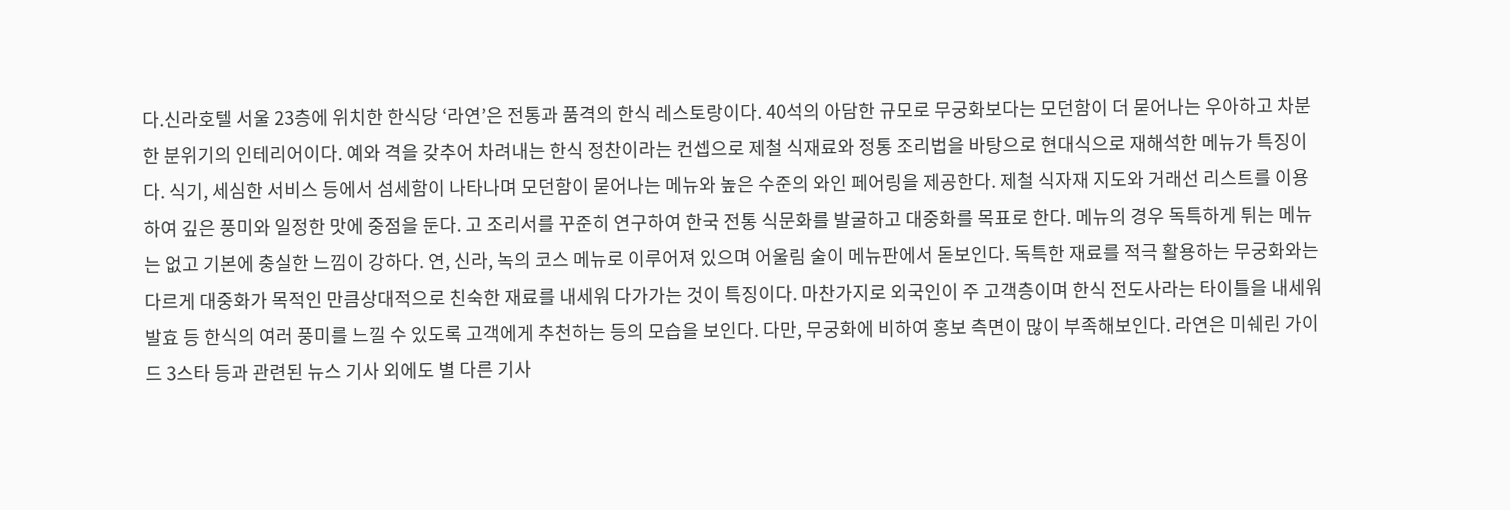다.신라호텔 서울 23층에 위치한 한식당 ‘라연’은 전통과 품격의 한식 레스토랑이다. 40석의 아담한 규모로 무궁화보다는 모던함이 더 묻어나는 우아하고 차분한 분위기의 인테리어이다. 예와 격을 갖추어 차려내는 한식 정찬이라는 컨셉으로 제철 식재료와 정통 조리법을 바탕으로 현대식으로 재해석한 메뉴가 특징이다. 식기, 세심한 서비스 등에서 섬세함이 나타나며 모던함이 묻어나는 메뉴와 높은 수준의 와인 페어링을 제공한다. 제철 식자재 지도와 거래선 리스트를 이용하여 깊은 풍미와 일정한 맛에 중점을 둔다. 고 조리서를 꾸준히 연구하여 한국 전통 식문화를 발굴하고 대중화를 목표로 한다. 메뉴의 경우 독특하게 튀는 메뉴는 없고 기본에 충실한 느낌이 강하다. 연, 신라, 녹의 코스 메뉴로 이루어져 있으며 어울림 술이 메뉴판에서 돋보인다. 독특한 재료를 적극 활용하는 무궁화와는 다르게 대중화가 목적인 만큼상대적으로 친숙한 재료를 내세워 다가가는 것이 특징이다. 마찬가지로 외국인이 주 고객층이며 한식 전도사라는 타이틀을 내세워 발효 등 한식의 여러 풍미를 느낄 수 있도록 고객에게 추천하는 등의 모습을 보인다. 다만, 무궁화에 비하여 홍보 측면이 많이 부족해보인다. 라연은 미쉐린 가이드 3스타 등과 관련된 뉴스 기사 외에도 별 다른 기사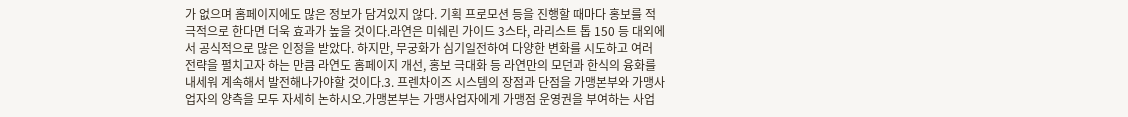가 없으며 홈페이지에도 많은 정보가 담겨있지 않다. 기획 프로모션 등을 진행할 때마다 홍보를 적극적으로 한다면 더욱 효과가 높을 것이다.라연은 미쉐린 가이드 3스타, 라리스트 톱 150 등 대외에서 공식적으로 많은 인정을 받았다. 하지만, 무궁화가 심기일전하여 다양한 변화를 시도하고 여러 전략을 펼치고자 하는 만큼 라연도 홈페이지 개선, 홍보 극대화 등 라연만의 모던과 한식의 융화를 내세워 계속해서 발전해나가야할 것이다.3. 프렌차이즈 시스템의 장점과 단점을 가맹본부와 가맹사업자의 양측을 모두 자세히 논하시오.가맹본부는 가맹사업자에게 가맹점 운영권을 부여하는 사업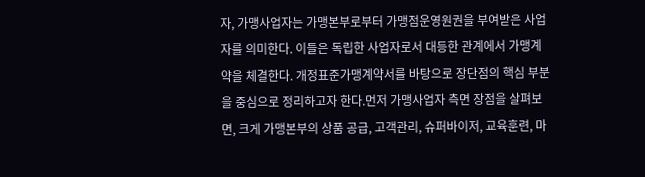자, 가맹사업자는 가맹본부로부터 가맹점운영원권을 부여받은 사업자를 의미한다. 이들은 독립한 사업자로서 대등한 관계에서 가맹계약을 체결한다. 개정표준가맹계약서를 바탕으로 장단점의 핵심 부분을 중심으로 정리하고자 한다.먼저 가맹사업자 측면 장점을 살펴보면, 크게 가맹본부의 상품 공급, 고객관리, 슈퍼바이저, 교육훈련, 마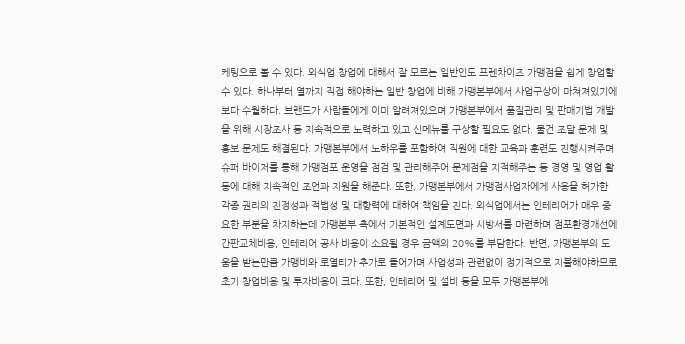케팅으로 볼 수 있다. 외식업 창업에 대해서 잘 모르는 일반인도 프렌차이즈 가맹점을 쉽게 창업할 수 있다. 하나부터 열까지 직접 해야하는 일반 창업에 비해 가맹본부에서 사업구상이 마쳐져있기에 보다 수월하다. 브랜드가 사람들에게 이미 알려져있으며 가맹본부에서 품질관리 및 판매기법 개발을 위해 시장조사 등 지속적으로 노력하고 있고 신메뉴를 구상할 필요도 없다. 물건 조달 문제 및 홍보 문제도 해결된다. 가맹본부에서 노하우를 포함하여 직원에 대한 교육과 훈련도 진행시켜주며 슈퍼 바이저를 통해 가맹점포 운영을 점검 및 관리해주어 문제점을 지적해주는 등 경영 및 영업 활동에 대해 지속적인 조언과 지원을 해준다. 또한, 가맹본부에서 가맹점사업자에게 사용을 허가한 각종 권리의 진정성과 적법성 및 대항력에 대하여 책임을 진다. 외식업에서는 인테리어가 매우 중요한 부분을 차지하는데 가맹본부 측에서 기본적인 설계도면과 시방서를 마련하며 점포환경개선에 간판교체비용, 인테리어 공사 비용이 소요될 경우 금액의 20%를 부담한다. 반면, 가맹본부의 도움을 받는만큼 가맹비와 로열티가 추가로 들어가며 사업성과 관련없이 정기적으로 지불해야하므로 초기 창업비용 및 투자비용이 크다. 또한, 인테리어 및 설비 등을 모두 가맹본부에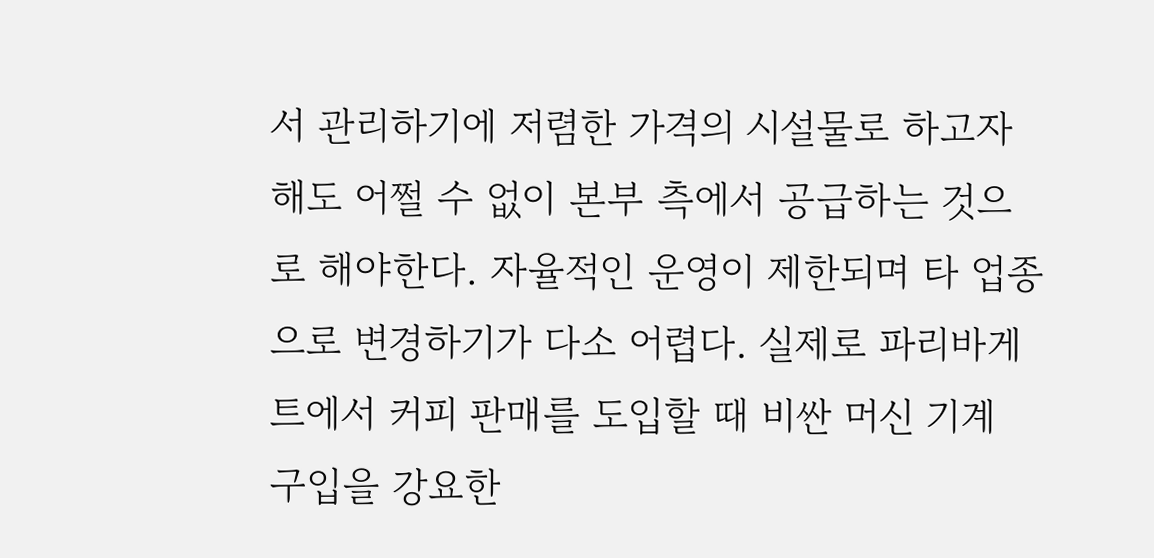서 관리하기에 저렴한 가격의 시설물로 하고자해도 어쩔 수 없이 본부 측에서 공급하는 것으로 해야한다. 자율적인 운영이 제한되며 타 업종으로 변경하기가 다소 어렵다. 실제로 파리바게트에서 커피 판매를 도입할 때 비싼 머신 기계 구입을 강요한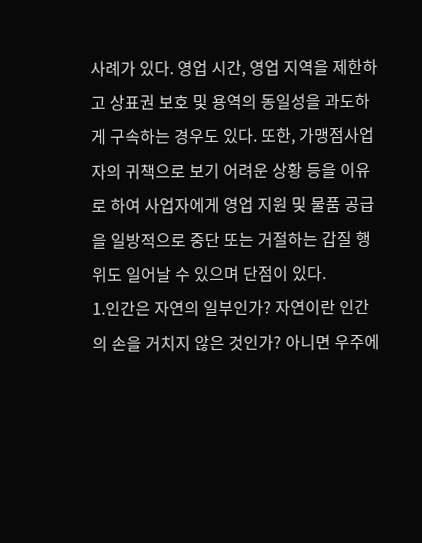사례가 있다. 영업 시간, 영업 지역을 제한하고 상표권 보호 및 용역의 동일성을 과도하게 구속하는 경우도 있다. 또한, 가맹점사업자의 귀책으로 보기 어려운 상황 등을 이유로 하여 사업자에게 영업 지원 및 물품 공급을 일방적으로 중단 또는 거절하는 갑질 행위도 일어날 수 있으며 단점이 있다.
1.인간은 자연의 일부인가? 자연이란 인간의 손을 거치지 않은 것인가? 아니면 우주에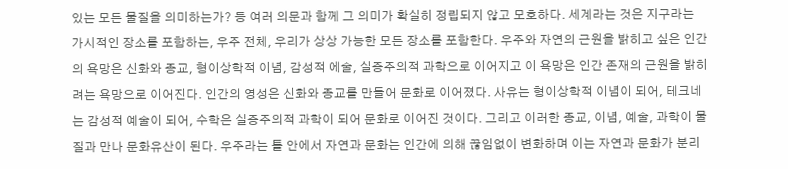있는 모든 물질을 의미하는가? 등 여러 의문과 함께 그 의미가 확실히 정립되지 않고 모호하다. 세계라는 것은 지구라는 가시적인 장소를 포함하는, 우주 전체, 우리가 상상 가능한 모든 장소를 포함한다. 우주와 자연의 근원을 밝히고 싶은 인간의 욕망은 신화와 종교, 형이상학적 이념, 감성적 에술, 실증주의적 과학으로 이어지고 이 욕망은 인간 존재의 근원을 밝히려는 욕망으로 이어진다. 인간의 영성은 신화와 종교를 만들어 문화로 이어졌다. 사유는 형이상학적 이념이 되어, 테크네는 감성적 예술이 되어, 수학은 실증주의적 과학이 되어 문화로 이어진 것이다. 그리고 이러한 종교, 이념, 예술, 과학이 물질과 만나 문화유산이 된다. 우주라는 틀 안에서 자연과 문화는 인간에 의해 끊임없이 변화하며 이는 자연과 문화가 분리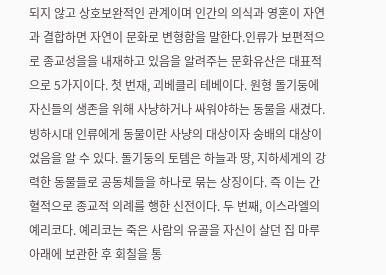되지 않고 상호보완적인 관계이며 인간의 의식과 영혼이 자연과 결합하면 자연이 문화로 변형함을 말한다.인류가 보편적으로 종교성을을 내재하고 있음을 알려주는 문화유산은 대표적으로 5가지이다. 첫 번재, 괴베클리 테베이다. 원형 돌기둥에 자신들의 생존을 위해 사냥하거나 싸워야하는 동물을 새겼다. 빙하시대 인류에게 동물이란 사냥의 대상이자 숭배의 대상이었음을 알 수 있다. 돌기둥의 토템은 하늘과 땅, 지하세게의 강력한 동물들로 공동체들을 하나로 묶는 상징이다. 즉 이는 간혈적으로 종교적 의례를 행한 신전이다. 두 번째, 이스라엘의 예리코다. 예리코는 죽은 사람의 유골을 자신이 살던 집 마루 아래에 보관한 후 회칠을 통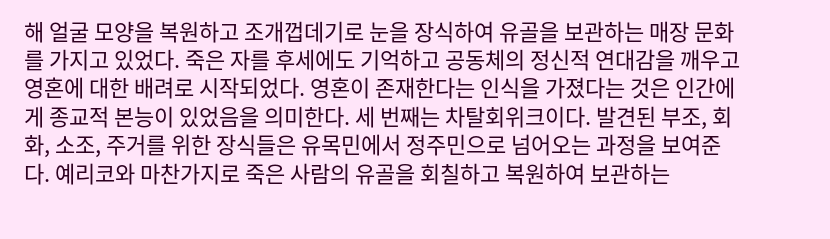해 얼굴 모양을 복원하고 조개껍데기로 눈을 장식하여 유골을 보관하는 매장 문화를 가지고 있었다. 죽은 자를 후세에도 기억하고 공동체의 정신적 연대감을 깨우고 영혼에 대한 배려로 시작되었다. 영혼이 존재한다는 인식을 가졌다는 것은 인간에게 종교적 본능이 있었음을 의미한다. 세 번째는 차탈회위크이다. 발견된 부조, 회화, 소조, 주거를 위한 장식들은 유목민에서 정주민으로 넘어오는 과정을 보여준다. 예리코와 마찬가지로 죽은 사람의 유골을 회칠하고 복원하여 보관하는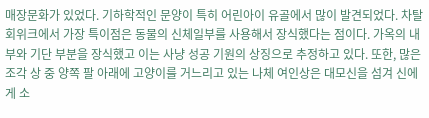매장문화가 있었다. 기하학적인 문양이 특히 어린아이 유골에서 많이 발견되었다. 차탈회위크에서 가장 특이점은 동물의 신체일부를 사용해서 장식했다는 점이다. 가옥의 내부와 기단 부분을 장식했고 이는 사냥 성공 기원의 상징으로 추정하고 있다. 또한, 많은 조각 상 중 양쪽 팔 아래에 고양이를 거느리고 있는 나체 여인상은 대모신을 섬겨 신에게 소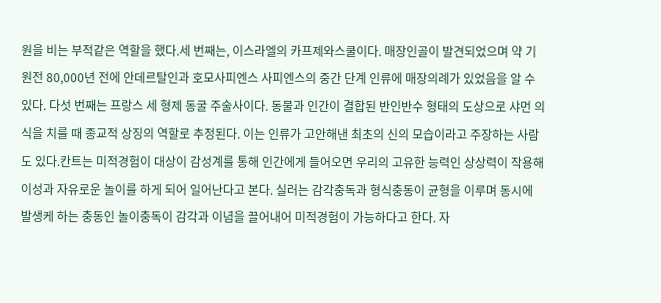원을 비는 부적같은 역할을 했다.세 번째는, 이스라엘의 카프제와스쿨이다. 매장인골이 발견되었으며 약 기원전 80,000년 전에 안데르탈인과 호모사피엔스 사피엔스의 중간 단계 인류에 매장의례가 있었음을 알 수 있다. 다섯 번째는 프랑스 세 형제 동굴 주술사이다. 동물과 인간이 결합된 반인반수 형태의 도상으로 샤먼 의식을 치를 때 종교적 상징의 역할로 추정된다. 이는 인류가 고안해낸 최초의 신의 모습이라고 주장하는 사람도 있다.칸트는 미적경험이 대상이 감성계를 통해 인간에게 들어오면 우리의 고유한 능력인 상상력이 작용해 이성과 자유로운 놀이를 하게 되어 일어난다고 본다. 실러는 감각충독과 형식충동이 균형을 이루며 동시에 발생케 하는 충동인 놀이충독이 감각과 이념을 끌어내어 미적경험이 가능하다고 한다. 자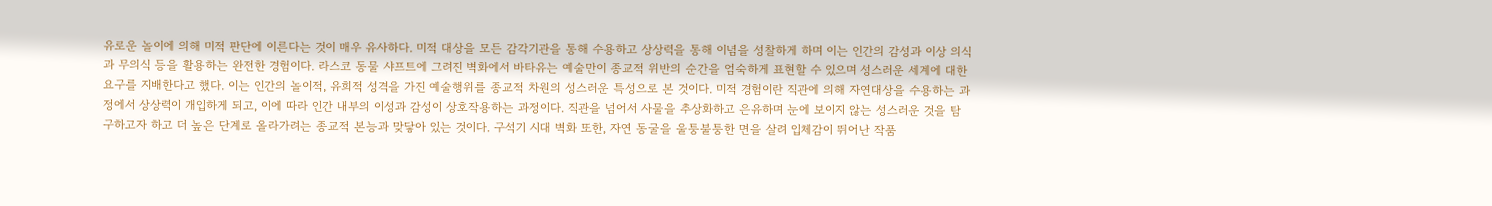유로운 놀이에 의해 미적 판단에 이른다는 것이 매우 유사하다. 미적 대상을 모든 감각기관을 통해 수용하고 상상력을 통해 이념을 성찰하게 하며 이는 인간의 감성과 이상 의식과 무의식 등을 활용하는 완전한 경험이다. 라스코 동물 샤프트에 그려진 벽화에서 바타유는 예술만이 종교적 위반의 순간을 엄숙하게 표현할 수 있으며 성스러운 세계에 대한 요구를 지배한다고 했다. 이는 인간의 놀이적, 유희적 성격을 가진 예술행위를 종교적 차원의 성스러운 특성으로 본 것이다. 미적 경험이란 직관에 의해 자연대상을 수용하는 과정에서 상상력이 개입하게 되고, 이에 따라 인간 내부의 이성과 감성이 상호작용하는 과정이다. 직관을 넘어서 사물을 추상화하고 은유하며 눈에 보이지 않는 성스러운 것을 탐구하고자 하고 더 높은 단계로 올라가려는 종교적 본능과 맞닿아 있는 것이다. 구석기 시대 벽화 또한, 자연 동굴을 울퉁불퉁한 면을 살려 입체감이 뛰어난 작품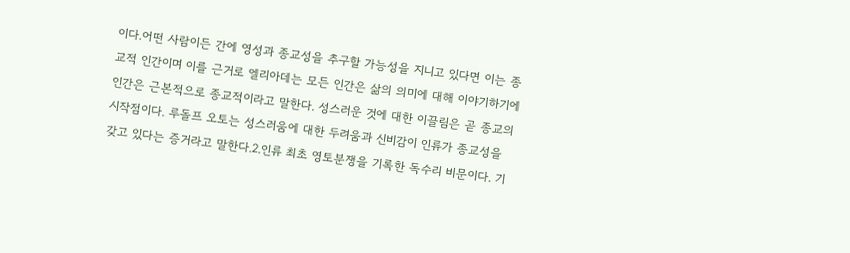이다.어떤 사람이든 간에 영성과 종교성을 추구할 가능성을 지니고 있다면 이는 종교적 인간이며 이를 근거로 엘리아데는 모든 인간은 삶의 의미에 대해 이야기하기에 인간은 근본적으로 종교적이라고 말한다. 성스러운 것에 대한 이끌림은 곧 종교의 시작점이다. 루돌프 오토는 성스러움에 대한 두려움과 신비감이 인류가 종교성을 갖고 있다는 증거라고 말한다.2.인류 최초 영토분쟁을 기록한 독수리 비문이다. 기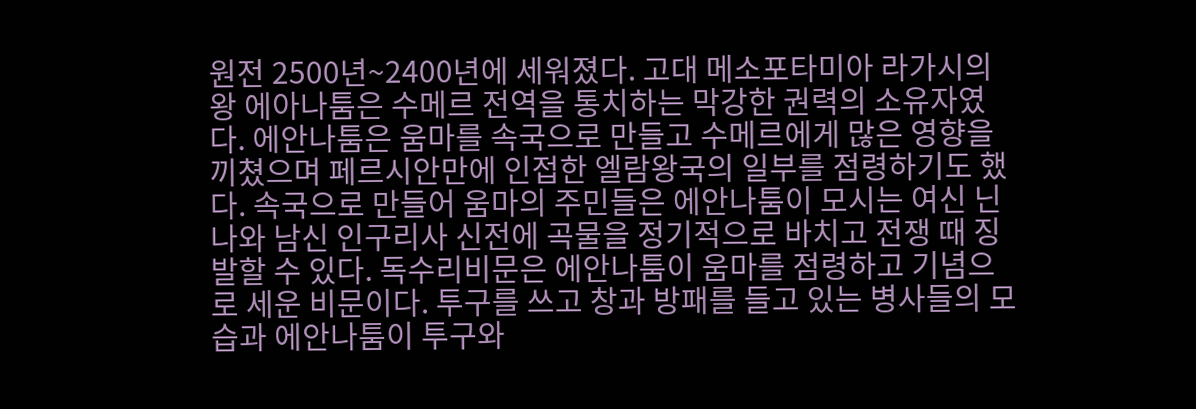원전 2500년~2400년에 세워졌다. 고대 메소포타미아 라가시의 왕 에아나툼은 수메르 전역을 통치하는 막강한 권력의 소유자였다. 에안나툼은 움마를 속국으로 만들고 수메르에게 많은 영향을 끼쳤으며 페르시안만에 인접한 엘람왕국의 일부를 점령하기도 했다. 속국으로 만들어 움마의 주민들은 에안나툼이 모시는 여신 닌나와 남신 인구리사 신전에 곡물을 정기적으로 바치고 전쟁 때 징발할 수 있다. 독수리비문은 에안나툼이 움마를 점령하고 기념으로 세운 비문이다. 투구를 쓰고 창과 방패를 들고 있는 병사들의 모습과 에안나툼이 투구와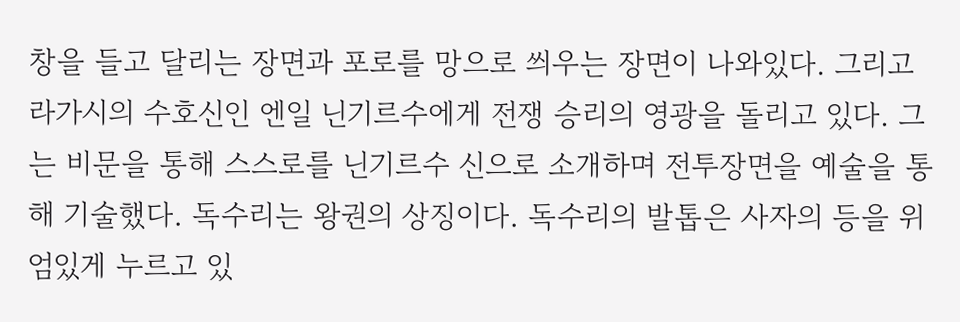창을 들고 달리는 장면과 포로를 망으로 씌우는 장면이 나와있다. 그리고 라가시의 수호신인 엔일 닌기르수에게 전쟁 승리의 영광을 돌리고 있다. 그는 비문을 통해 스스로를 닌기르수 신으로 소개하며 전투장면을 예술을 통해 기술했다. 독수리는 왕권의 상징이다. 독수리의 발톱은 사자의 등을 위엄있게 누르고 있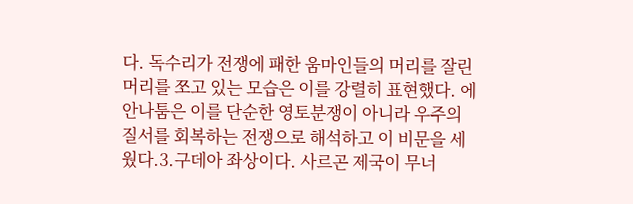다. 독수리가 전쟁에 패한 움마인들의 머리를 잘린 머리를 쪼고 있는 모습은 이를 강렬히 표현했다. 에안나툼은 이를 단순한 영토분쟁이 아니라 우주의 질서를 회복하는 전쟁으로 해석하고 이 비문을 세웠다.3.구데아 좌상이다. 사르곤 제국이 무너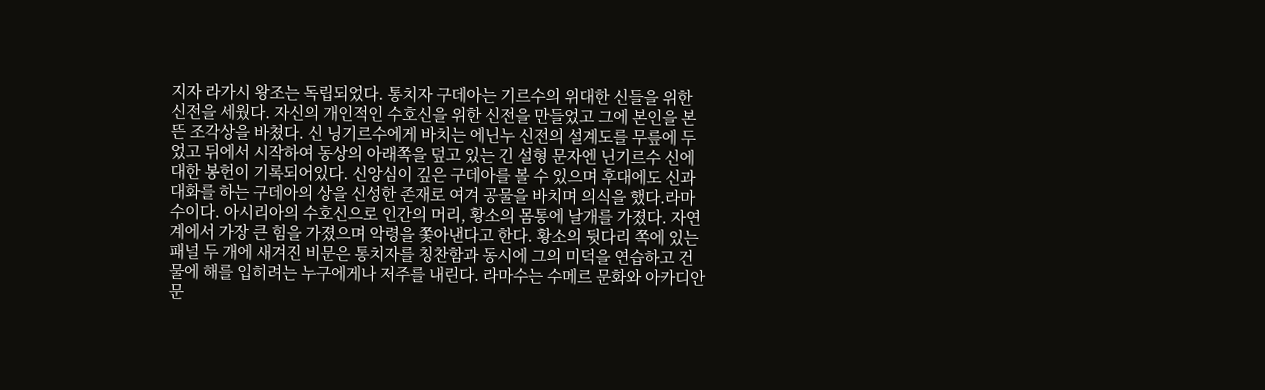지자 라가시 왕조는 독립되었다. 통치자 구데아는 기르수의 위대한 신들을 위한 신전을 세웠다. 자신의 개인적인 수호신을 위한 신전을 만들었고 그에 본인을 본 뜬 조각상을 바쳤다. 신 닝기르수에게 바치는 에닌누 신전의 설계도를 무릎에 두었고 뒤에서 시작하여 동상의 아래쪽을 덮고 있는 긴 설형 문자엔 닌기르수 신에 대한 봉헌이 기록되어있다. 신앙심이 깊은 구데아를 볼 수 있으며 후대에도 신과 대화를 하는 구데아의 상을 신성한 존재로 여겨 공물을 바치며 의식을 했다.라마수이다. 아시리아의 수호신으로 인간의 머리, 황소의 몸통에 날개를 가졌다. 자연계에서 가장 큰 힘을 가졌으며 악령을 쫓아낸다고 한다. 황소의 뒷다리 쪽에 있는 패널 두 개에 새겨진 비문은 통치자를 칭찬함과 동시에 그의 미덕을 연습하고 건물에 해를 입히려는 누구에게나 저주를 내린다. 라마수는 수메르 문화와 아카디안 문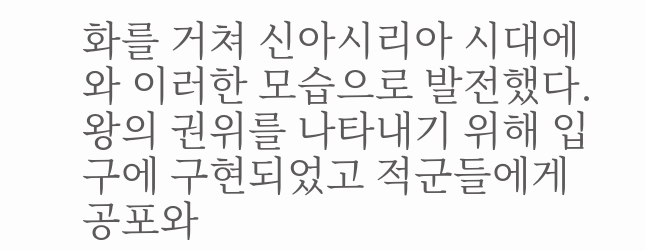화를 거쳐 신아시리아 시대에 와 이러한 모습으로 발전했다. 왕의 권위를 나타내기 위해 입구에 구현되었고 적군들에게 공포와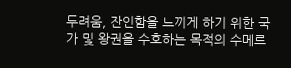두려움, 잔인함을 느끼게 하기 위한 국가 및 왕권을 수호하는 목적의 수메르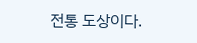전통 도상이다.